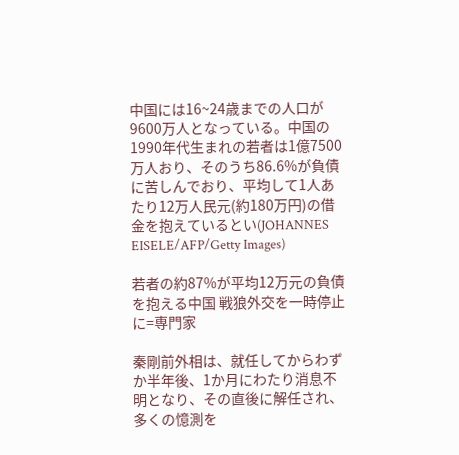中国には16~24歳までの人口が9600万人となっている。中国の1990年代生まれの若者は1億7500万人おり、そのうち86.6%が負債に苦しんでおり、平均して1人あたり12万人民元(約180万円)の借金を抱えているとい(JOHANNES EISELE/AFP/Getty Images)

若者の約87%が平均12万元の負債を抱える中国 戦狼外交を一時停止に=専門家

秦剛前外相は、就任してからわずか半年後、1か月にわたり消息不明となり、その直後に解任され、多くの憶測を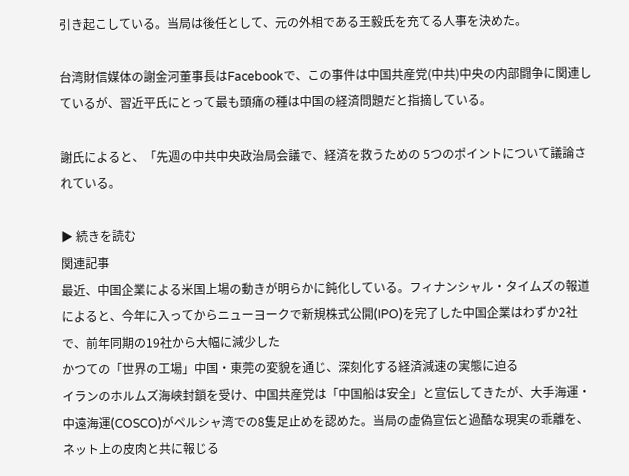引き起こしている。当局は後任として、元の外相である王毅氏を充てる人事を決めた。

台湾財信媒体の謝金河董事長はFacebookで、この事件は中国共産党(中共)中央の内部闘争に関連しているが、習近平氏にとって最も頭痛の種は中国の経済問題だと指摘している。

謝氏によると、「先週の中共中央政治局会議で、経済を救うための 5つのポイントについて議論されている。

▶ 続きを読む
関連記事
最近、中国企業による米国上場の動きが明らかに鈍化している。フィナンシャル・タイムズの報道によると、今年に入ってからニューヨークで新規株式公開(IPO)を完了した中国企業はわずか2社で、前年同期の19社から大幅に減少した
かつての「世界の工場」中国・東莞の変貌を通じ、深刻化する経済減速の実態に迫る
イランのホルムズ海峡封鎖を受け、中国共産党は「中国船は安全」と宣伝してきたが、大手海運・中遠海運(COSCO)がペルシャ湾での8隻足止めを認めた。当局の虚偽宣伝と過酷な現実の乖離を、ネット上の皮肉と共に報じる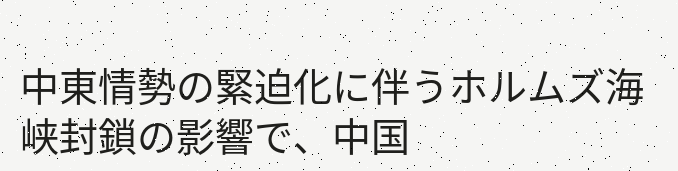中東情勢の緊迫化に伴うホルムズ海峡封鎖の影響で、中国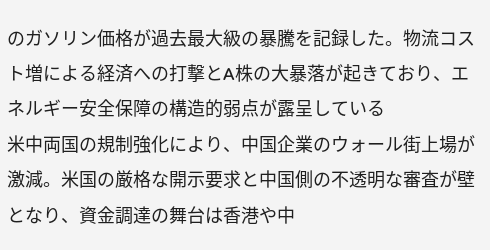のガソリン価格が過去最大級の暴騰を記録した。物流コスト増による経済への打撃とA株の大暴落が起きており、エネルギー安全保障の構造的弱点が露呈している
米中両国の規制強化により、中国企業のウォール街上場が激減。米国の厳格な開示要求と中国側の不透明な審査が壁となり、資金調達の舞台は香港や中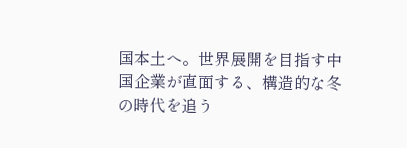国本土へ。世界展開を目指す中国企業が直面する、構造的な冬の時代を追う